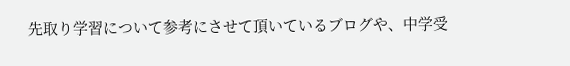先取り学習について参考にさせて頂いているブログや、中学受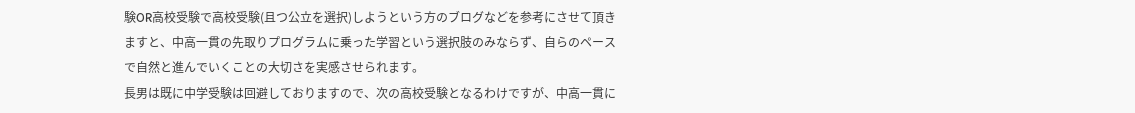験OR高校受験で高校受験(且つ公立を選択)しようという方のブログなどを参考にさせて頂きますと、中高一貫の先取りプログラムに乗った学習という選択肢のみならず、自らのペースで自然と進んでいくことの大切さを実感させられます。
長男は既に中学受験は回避しておりますので、次の高校受験となるわけですが、中高一貫に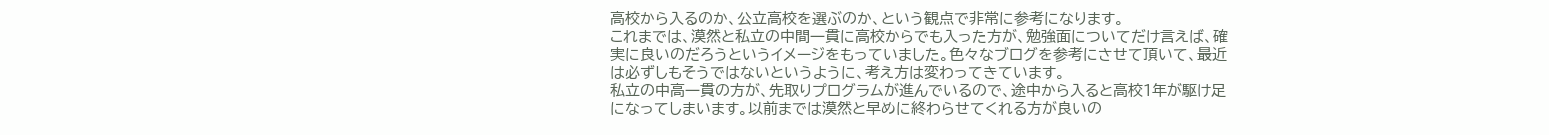高校から入るのか、公立高校を選ぶのか、という観点で非常に参考になります。
これまでは、漠然と私立の中間一貫に高校からでも入った方が、勉強面についてだけ言えば、確実に良いのだろうというイメージをもっていました。色々なブログを参考にさせて頂いて、最近は必ずしもそうではないというように、考え方は変わってきています。
私立の中高一貫の方が、先取りプログラムが進んでいるので、途中から入ると高校1年が駆け足になってしまいます。以前までは漠然と早めに終わらせてくれる方が良いの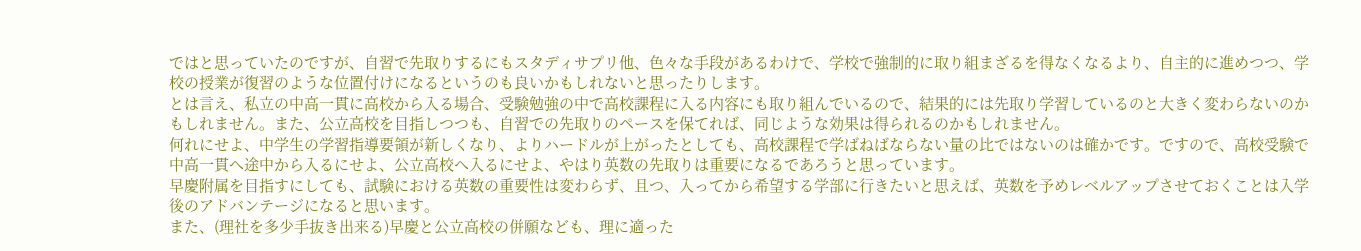ではと思っていたのですが、自習で先取りするにもスタディサプリ他、色々な手段があるわけで、学校で強制的に取り組まざるを得なくなるより、自主的に進めつつ、学校の授業が復習のような位置付けになるというのも良いかもしれないと思ったりします。
とは言え、私立の中高一貫に高校から入る場合、受験勉強の中で高校課程に入る内容にも取り組んでいるので、結果的には先取り学習しているのと大きく変わらないのかもしれません。また、公立高校を目指しつつも、自習での先取りのペースを保てれば、同じような効果は得られるのかもしれません。
何れにせよ、中学生の学習指導要領が新しくなり、よりハードルが上がったとしても、高校課程で学ばねばならない量の比ではないのは確かです。ですので、高校受験で中高一貫へ途中から入るにせよ、公立高校へ入るにせよ、やはり英数の先取りは重要になるであろうと思っています。
早慶附属を目指すにしても、試験における英数の重要性は変わらず、且つ、入ってから希望する学部に行きたいと思えば、英数を予めレベルアップさせておくことは入学後のアドバンテージになると思います。
また、(理社を多少手抜き出来る)早慶と公立高校の併願なども、理に適った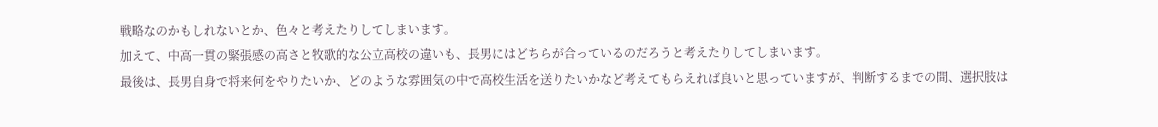戦略なのかもしれないとか、色々と考えたりしてしまいます。
加えて、中高一貫の緊張感の高さと牧歌的な公立高校の違いも、長男にはどちらが合っているのだろうと考えたりしてしまいます。
最後は、長男自身で将来何をやりたいか、どのような雰囲気の中で高校生活を送りたいかなど考えてもらえれば良いと思っていますが、判断するまでの間、選択肢は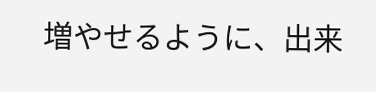増やせるように、出来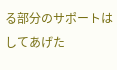る部分のサポートはしてあげた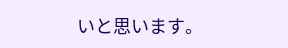いと思います。